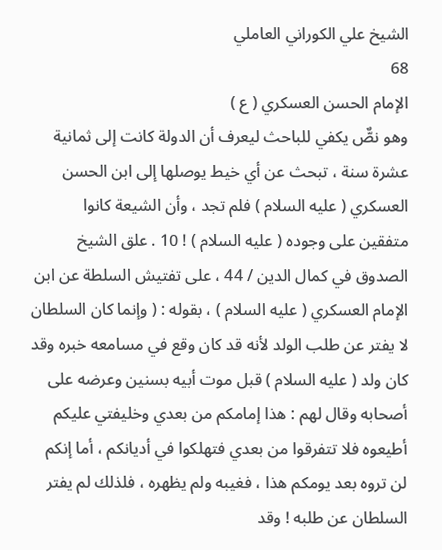الشيخ علي الكوراني العاملي
68
الإمام الحسن العسكري ( ع )
وهو نصٌّ يكفي للباحث ليعرف أن الدولة كانت إلى ثمانية عشرة سنة ، تبحث عن أي خيط يوصلها إلى ابن الحسن العسكري ( عليه السلام ) فلم تجد ، وأن الشيعة كانوا متفقين على وجوده ( عليه السلام ) ! 10 . علق الشيخ الصدوق في كمال الدين / 44 ، على تفتيش السلطة عن ابن الإمام العسكري ( عليه السلام ) ، بقوله : ( وإنما كان السلطان لا يفتر عن طلب الولد لأنه قد كان وقع في مسامعه خبره وقد كان ولد ( عليه السلام ) قبل موت أبيه بسنين وعرضه على أصحابه وقال لهم : هذا إمامكم من بعدي وخليفتي عليكم أطيعوه فلا تتفرقوا من بعدي فتهلكوا في أديانكم ، أما إنكم لن تروه بعد يومكم هذا ، فغيبه ولم يظهره ، فلذلك لم يفتر السلطان عن طلبه ! وقد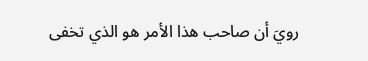رويَ أن صاحب هذا الأمر هو الذي تخفى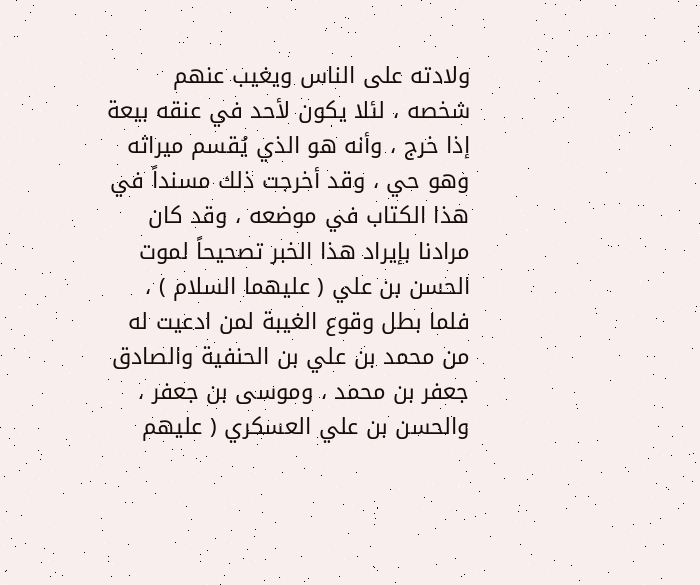ولادته على الناس ويغيب عنهم شخصه ، لئلا يكون لأحد في عنقه بيعة إذا خرج ، وأنه هو الذي يُقسم ميراثه وهو حي ، وقد أخرجت ذلك مسنداً في هذا الكتاب في موضعه ، وقد كان مرادنا بإيراد هذا الخبر تصحيحاً لموت الحسن بن علي ( عليهما السلام ) ، فلما بطل وقوع الغيبة لمن ادعيت له من محمد بن علي بن الحنفية والصادق جعفر بن محمد ، وموسى بن جعفر ، والحسن بن علي العسكري ( عليهم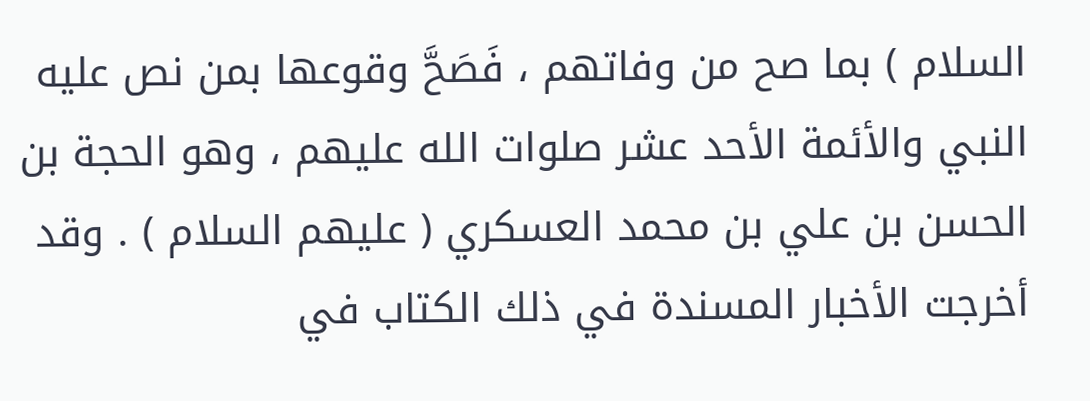السلام ) بما صح من وفاتهم ، فَصَحَّ وقوعها بمن نص عليه النبي والأئمة الأحد عشر صلوات الله عليهم ، وهو الحجة بن الحسن بن علي بن محمد العسكري ( عليهم السلام ) . وقد أخرجت الأخبار المسندة في ذلك الكتاب في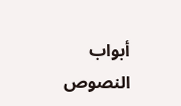أبواب النصوص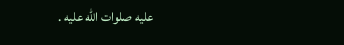عليه صلوات الله عليه .